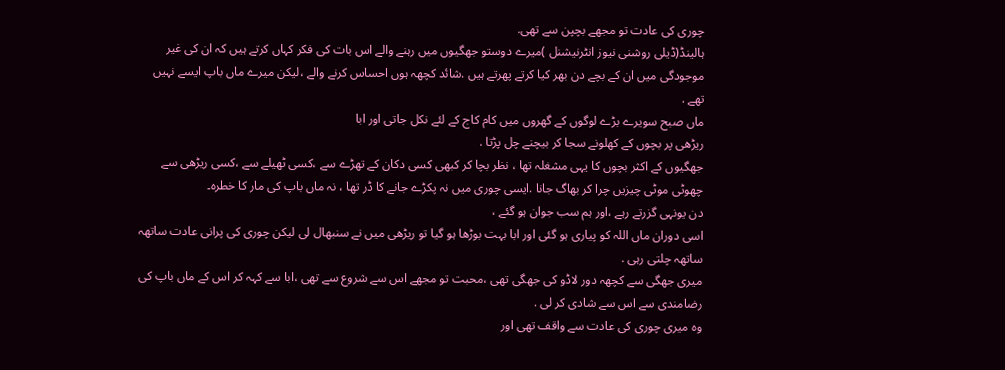چوری کی عادت تو مجهے بچپن سے تهی.
ہالینڈ(ڈیلی روشنی نیوز انٹرنیشنل )میرے دوستو جهگیوں میں رہنے والے اس بات کی فکر کہاں کرتے ہیں کہ ان کی غیر موجودگی میں ان کے بچے دن بهر کیا کرتے پهرتے ہیں .شائد کچهہ ہوں احساس کرنے والے ،لیکن میرے ماں باپ ایسے نہیں تهے .
ماں صبح سویرے بڑے لوگوں کے گهروں میں کام کاج کے لئے نکل جاتی اور ابا
ریڑهی پر بچوں کے کهلونے سجا کر بیچنے چل پڑتا .
جهگیوں کے اکثر بچوں کا یہی مشغلہ تها ، نظر بچا کر کبهی کسی دکان کے تهڑے سے ،کسی ٹهیلے سے ،کسی ریڑهی سے چهوٹی موٹی چیزیں چرا کر بهاگ جانا .ایسی چوری میں نہ پکڑے جانے کا ڈر تها ، نہ ماں باپ کی مار کا خطرہ۔
دن یونہی گزرتے رہے ،اور ہم سب جوان ہو گئے ،
اسی دوران ماں اللہ کو پیاری ہو گئی اور ابا بہت بوڑها ہو گیا تو ریڑهی میں نے سنبهال لی لیکن چوری کی پرانی عادت ساتهہ ساتهہ چلتی رہی .
میری جهگی سے کچهہ دور لاڈو کی جهگی تهی ،محبت تو مجهے اس سے شروع سے تهی ،ابا سے کہہ کر اس کے ماں باپ کی رضامندی سے اس سے شادی کر لی .
وہ میری چوری کی عادت سے واقف تهی اور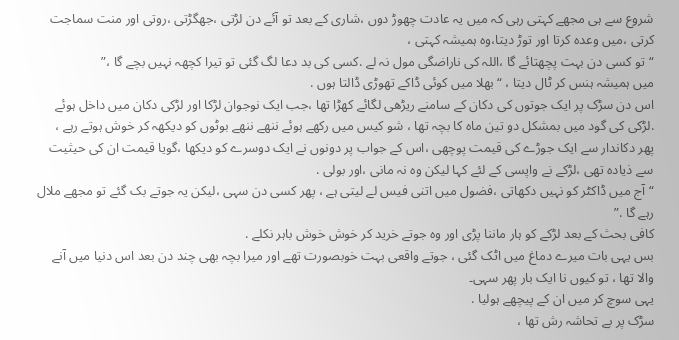شروع سے ہی مجهے کہتی رہی کہ میں یہ عادت چهوڑ دوں ،شاری کے بعد تو آئے دن لڑتی ،جهگڑتی ،روتی اور منت سماجت کرتی ،میں وعدہ کرتا اور توڑ دیتا،وہ ہمیشہ کہتی ،
“تو کسی دن بہت پچهتائے گا ،اللہ کی ناراضگی مول نہ لے .کسی کی بد دعا لگ گئی تو تیرا کچهہ نہیں بچے گا ،”
میں ہمیشہ ہنس کر ٹال دیتا ، “بهلا میں کوئی ڈاکے تهوڑی ڈالتا ہوں .
اس دن سڑک پر ایک جوتوں کی دکان کے سامنے ریڑهی لگائے کهڑا تها ،جب ایک نوجوان لڑکا اور لڑکی دکان میں داخل ہوئے .لڑکی کی گود میں بمشکل دو تین ماہ کا بچہ تها ، شو کیس میں رکهے ہوئے ننهے ننهے بوٹوں کو دیکهہ کر خوش ہوتے رہے ،
پهر دکاندار سے ایک جوڑے کی قیمت پوچهی ،اس کے جواب پر دونوں نے ایک دوسرے کو دیکها ،گویا قیمت ان کی حیثیت سے ذیادہ تهی ،لڑکے نے واپسی کے لئے کہا لیکن وہ نہ مانی ،اور بولی .
“آج میں ڈاکٹر کو نہیں دکهاتی ،فضول میں اتنی فیس لے لیتی ہے ، پهر کسی دن سہی ،لیکن یہ جوتے بک گئے تو مجهے ملال رہے گا .”
کافی بحث کے بعد لڑکے کو ہار ماننا پڑی اور وہ جوتے خرید کر خوش خوش باہر نکلے .
بس یہی بات میرے دماغ میں اٹک گئی ، جوتے واقعی بہت خوبصورت تهے اور میرا بچہ بهی چند دن بعد اس دنیا میں آنے والا تها ، تو کیوں نا ایک بار پهر سہی۔
یہی سوچ کر میں ان کے پیچهے ہولیا .
سڑک پر بے تحاشہ رش تها ،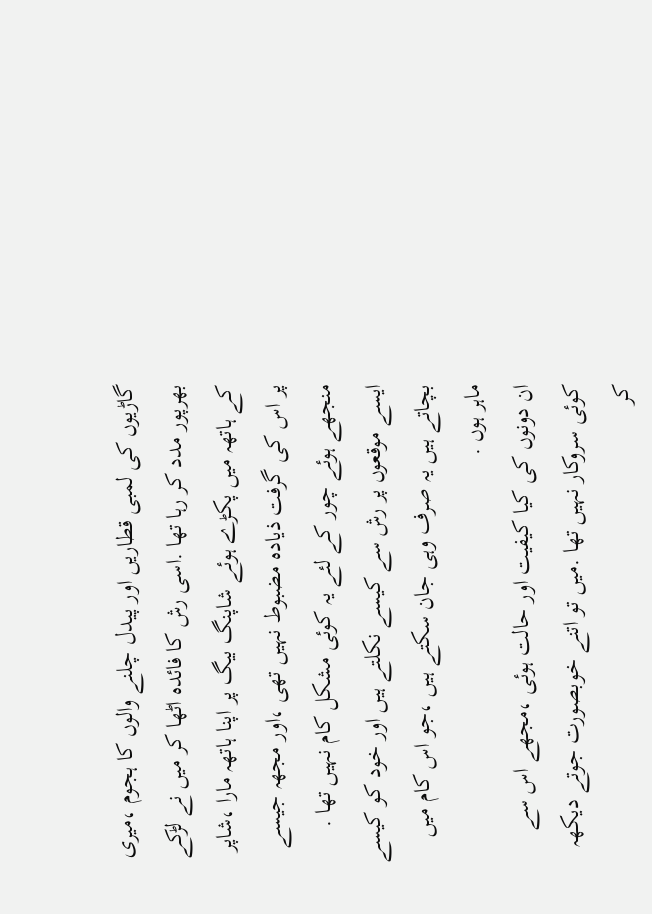گاڑیوں کی لمبی قطاریں اور پیدل چلنے والوں کا ہجوم ،میری بهرپور مدد کر رہا تها .اسی رش کا فائدہ اٹها کر میں نے لڑکے کے ہاتهہ میں پکڑے ہوئے شاپنگ بیگ پر اپنا ہاتهہ مارا ،شاپر پر اس کی گرفت ذیادہ مضبوط نہیں تهی ،اور مجهہ جیسے منجهے ہوئے چور کے لئے یہ کوئی مشکل کام نہیں تها .
ایسے موقعوں پر رش سے کیسے نکلتے ہیں اور خود کو کیسے بچاتے ہیں یہ صرف وہی جان سکتے ہیں ،جو اس کام میں ماہر ہوں .
ان دونوں کی کیا کیفیت اور حالت ہوئی ،مجهے اس سے کوئی سروکار نہیں تها .میں تو اتنے خوبصورت جوتے دیکهہ کر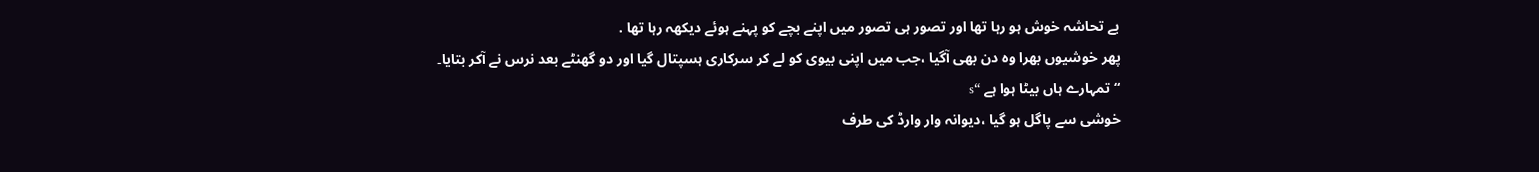بے تحاشہ خوش ہو رہا تها اور تصور ہی تصور میں اپنے بچے کو پہنے ہوئے دیکهہ رہا تها .
پهر خوشیوں بهرا وہ دن بهی آگیا ،جب میں اپنی بیوی کو لے کر سرکاری ہسپتال گیا اور دو گهنٹے بعد نرس نے آکر بتایا۔
“تمہارے ہاں بیٹا ہوا ہے “s
خوشی سے پاگل ہو گیا ،دیوانہ وار وارڈ کی طرف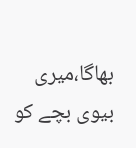بهاگا،میری بیوی بچے کو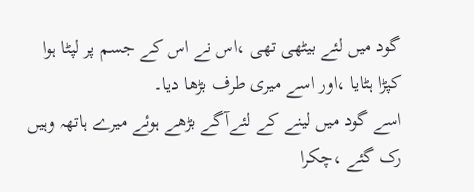گود میں لئے بیٹهی تهی ،اس نے اس کے جسم پر لپٹا ہوا کپڑا ہٹایا ،اور اسے میری طرف بڑها دیا۔
اسے گود میں لینے کے لئےآگے بڑهے ہوئے میرے ہاتهہ وہیں رک گئے ،چکرا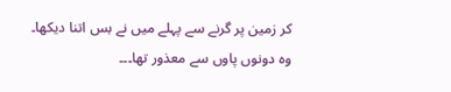کر زمین پر گرنے سے پہلے میں نے بس اتنا دیکها۔
وہ دونوں پاوں سے معذور تها۔۔۔